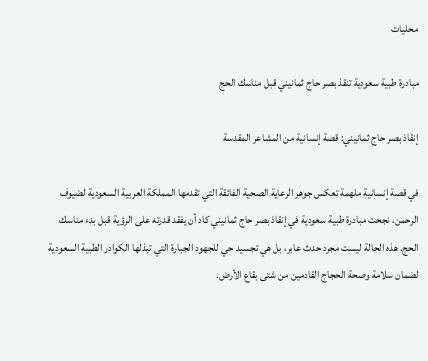محليات

مبادرة طبية سعودية تنقذ بصر حاج ثمانيني قبل مناسك الحج

إنقاذ بصر حاج ثمانيني: قصة إنسانية من المشاعر المقدسة

في قصة إنسانية ملهمة تعكس جوهر الرعاية الصحية الفائقة التي تقدمها المملكة العربية السعودية لضيوف الرحمن، نجحت مبادرة طبية سعودية في إنقاذ بصر حاج ثمانيني كاد أن يفقد قدرته على الرؤية قبل بدء مناسك الحج. هذه الحالة ليست مجرد حدث عابر، بل هي تجسيد حي للجهود الجبارة التي تبذلها الكوادر الطبية السعودية لضمان سلامة وصحة الحجاج القادمين من شتى بقاع الأرض.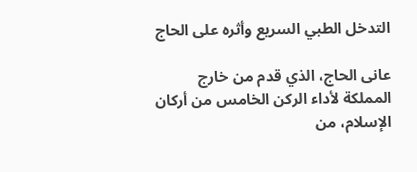التدخل الطبي السريع وأثره على الحاج

عانى الحاج، الذي قدم من خارج المملكة لأداء الركن الخامس من أركان الإسلام، من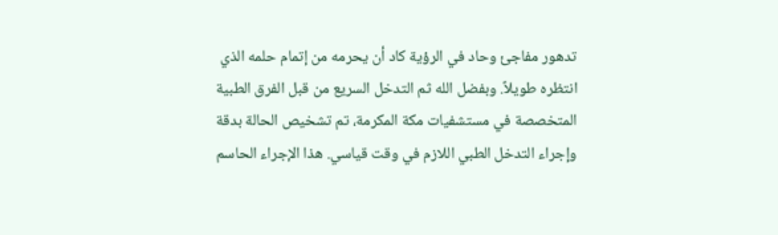تدهور مفاجئ وحاد في الرؤية كاد أن يحرمه من إتمام حلمه الذي انتظره طويلاً. وبفضل الله ثم التدخل السريع من قبل الفرق الطبية المتخصصة في مستشفيات مكة المكرمة، تم تشخيص الحالة بدقة وإجراء التدخل الطبي اللازم في وقت قياسي. هذا الإجراء الحاسم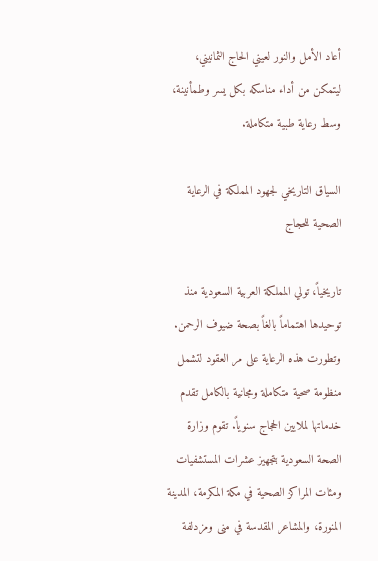أعاد الأمل والنور لعيني الحاج الثمانيني، ليتمكن من أداء مناسكه بكل يسر وطمأنينة، وسط رعاية طبية متكاملة.

السياق التاريخي لجهود المملكة في الرعاية الصحية للحجاج

تاريخياً، تولي المملكة العربية السعودية منذ توحيدها اهتماماً بالغاً بصحة ضيوف الرحمن. وتطورت هذه الرعاية على مر العقود لتشمل منظومة صحية متكاملة ومجانية بالكامل تقدم خدماتها لملايين الحجاج سنوياً. تقوم وزارة الصحة السعودية بتجهيز عشرات المستشفيات ومئات المراكز الصحية في مكة المكرمة، المدينة المنورة، والمشاعر المقدسة في منى ومزدلفة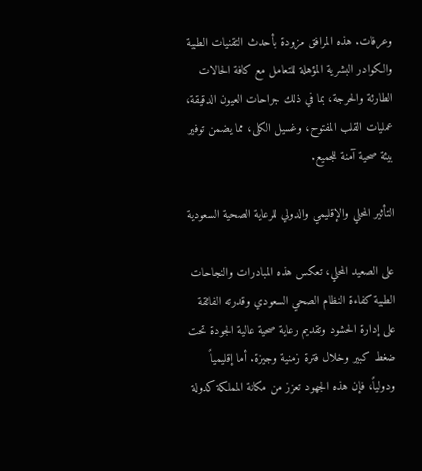وعرفات. هذه المرافق مزودة بأحدث التقنيات الطبية والكوادر البشرية المؤهلة للتعامل مع كافة الحالات الطارئة والحرجة، بما في ذلك جراحات العيون الدقيقة، عمليات القلب المفتوح، وغسيل الكلى، مما يضمن توفير بيئة صحية آمنة للجميع.

التأثير المحلي والإقليمي والدولي للرعاية الصحية السعودية

على الصعيد المحلي، تعكس هذه المبادرات والنجاحات الطبية كفاءة النظام الصحي السعودي وقدرته الفائقة على إدارة الحشود وتقديم رعاية صحية عالية الجودة تحت ضغط كبير وخلال فترة زمنية وجيزة. أما إقليمياً ودولياً، فإن هذه الجهود تعزز من مكانة المملكة كدولة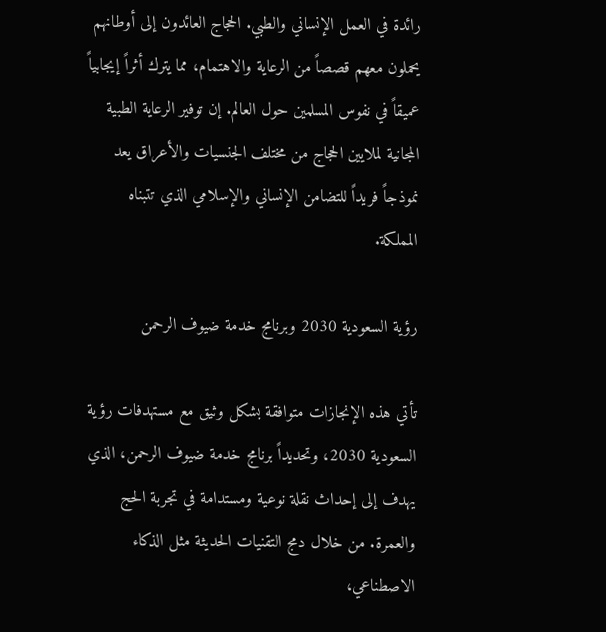رائدة في العمل الإنساني والطبي. الحجاج العائدون إلى أوطانهم يحملون معهم قصصاً من الرعاية والاهتمام، مما يترك أثراً إيجابياً عميقاً في نفوس المسلمين حول العالم. إن توفير الرعاية الطبية المجانية لملايين الحجاج من مختلف الجنسيات والأعراق يعد نموذجاً فريداً للتضامن الإنساني والإسلامي الذي تتبناه المملكة.

رؤية السعودية 2030 وبرنامج خدمة ضيوف الرحمن

تأتي هذه الإنجازات متوافقة بشكل وثيق مع مستهدفات رؤية السعودية 2030، وتحديداً برنامج خدمة ضيوف الرحمن، الذي يهدف إلى إحداث نقلة نوعية ومستدامة في تجربة الحج والعمرة. من خلال دمج التقنيات الحديثة مثل الذكاء الاصطناعي،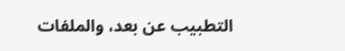التطبيب عن بعد، والملفات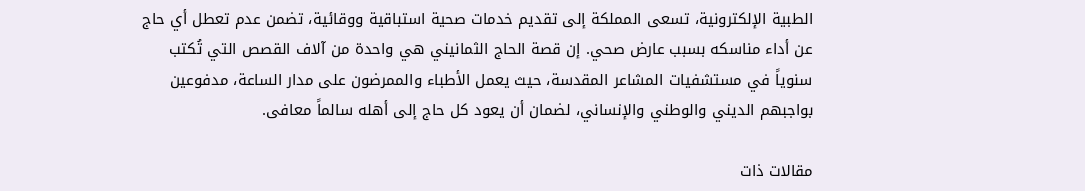الطبية الإلكترونية، تسعى المملكة إلى تقديم خدمات صحية استباقية ووقائية، تضمن عدم تعطل أي حاج عن أداء مناسكه بسبب عارض صحي. إن قصة الحاج الثمانيني هي واحدة من آلاف القصص التي تُكتب سنوياً في مستشفيات المشاعر المقدسة، حيث يعمل الأطباء والممرضون على مدار الساعة، مدفوعين بواجبهم الديني والوطني والإنساني، لضمان أن يعود كل حاج إلى أهله سالماً معافى.

مقالات ذات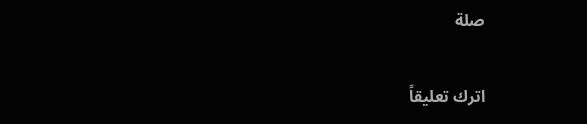صلة

اترك تعليقاً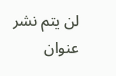لن يتم نشر عنوان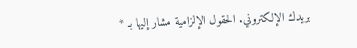بريدك الإلكتروني. الحقول الإلزامية مشار إليها بـ *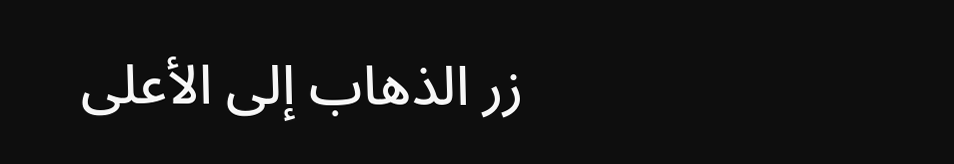زر الذهاب إلى الأعلى